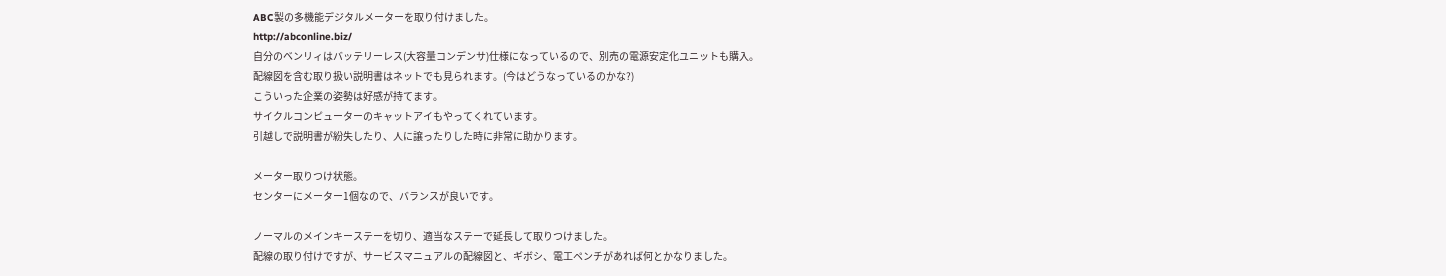ABC製の多機能デジタルメーターを取り付けました。
http://abconline.biz/
自分のベンリィはバッテリーレス(大容量コンデンサ)仕様になっているので、別売の電源安定化ユニットも購入。
配線図を含む取り扱い説明書はネットでも見られます。(今はどうなっているのかな?)
こういった企業の姿勢は好感が持てます。
サイクルコンピューターのキャットアイもやってくれています。
引越しで説明書が紛失したり、人に譲ったりした時に非常に助かります。

メーター取りつけ状態。
センターにメーター1個なので、バランスが良いです。

ノーマルのメインキーステーを切り、適当なステーで延長して取りつけました。
配線の取り付けですが、サービスマニュアルの配線図と、ギボシ、電工ペンチがあれば何とかなりました。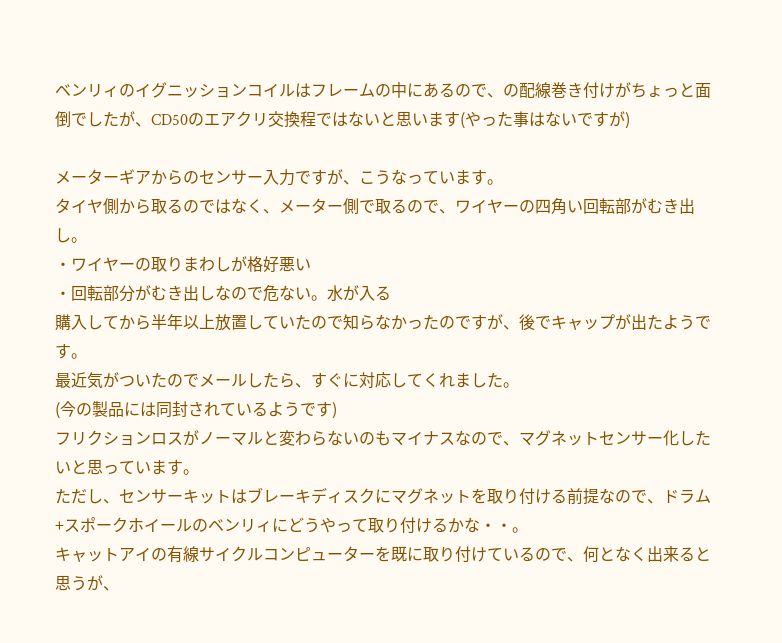ベンリィのイグニッションコイルはフレームの中にあるので、の配線巻き付けがちょっと面倒でしたが、CD50のエアクリ交換程ではないと思います(やった事はないですが)

メーターギアからのセンサー入力ですが、こうなっています。
タイヤ側から取るのではなく、メーター側で取るので、ワイヤーの四角い回転部がむき出し。
・ワイヤーの取りまわしが格好悪い
・回転部分がむき出しなので危ない。水が入る
購入してから半年以上放置していたので知らなかったのですが、後でキャップが出たようです。
最近気がついたのでメールしたら、すぐに対応してくれました。
(今の製品には同封されているようです)
フリクションロスがノーマルと変わらないのもマイナスなので、マグネットセンサー化したいと思っています。
ただし、センサーキットはブレーキディスクにマグネットを取り付ける前提なので、ドラム+スポークホイールのベンリィにどうやって取り付けるかな・・。
キャットアイの有線サイクルコンピューターを既に取り付けているので、何となく出来ると思うが、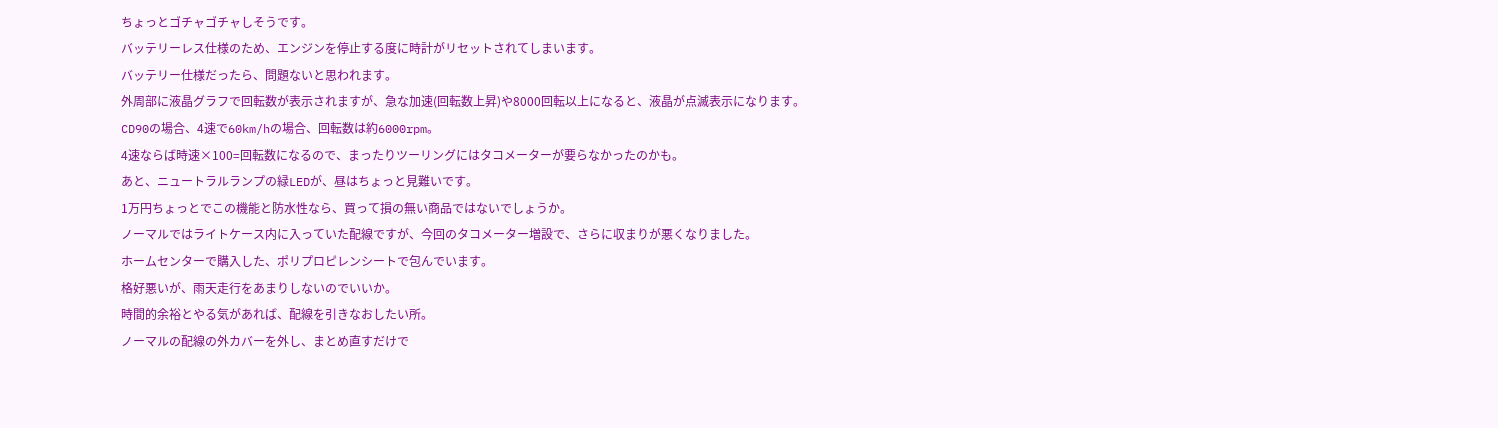ちょっとゴチャゴチャしそうです。
バッテリーレス仕様のため、エンジンを停止する度に時計がリセットされてしまいます。
バッテリー仕様だったら、問題ないと思われます。
外周部に液晶グラフで回転数が表示されますが、急な加速(回転数上昇)や8000回転以上になると、液晶が点滅表示になります。
CD90の場合、4速で60km/hの場合、回転数は約6000rpm。
4速ならば時速×100=回転数になるので、まったりツーリングにはタコメーターが要らなかったのかも。
あと、ニュートラルランプの緑LEDが、昼はちょっと見難いです。
1万円ちょっとでこの機能と防水性なら、買って損の無い商品ではないでしょうか。
ノーマルではライトケース内に入っていた配線ですが、今回のタコメーター増設で、さらに収まりが悪くなりました。
ホームセンターで購入した、ポリプロピレンシートで包んでいます。
格好悪いが、雨天走行をあまりしないのでいいか。
時間的余裕とやる気があれば、配線を引きなおしたい所。
ノーマルの配線の外カバーを外し、まとめ直すだけで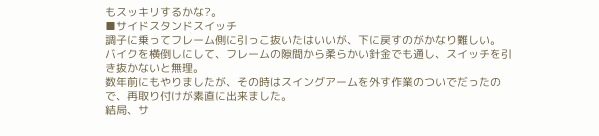もスッキリするかな?。
■サイドスタンドスイッチ
調子に乗ってフレーム側に引っこ抜いたはいいが、下に戻すのがかなり難しい。
バイクを横倒しにして、フレームの隙間から柔らかい針金でも通し、スイッチを引き抜かないと無理。
数年前にもやりましたが、その時はスイングアームを外す作業のついでだったので、再取り付けが素直に出来ました。
結局、サ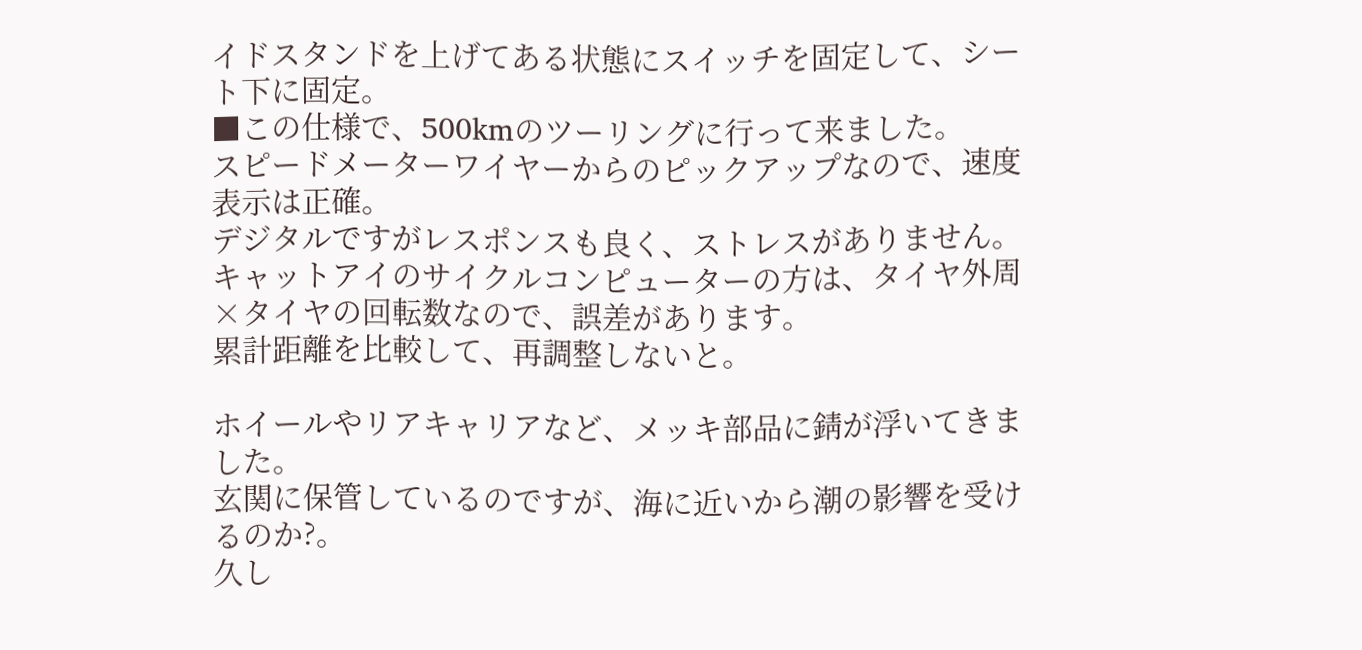イドスタンドを上げてある状態にスイッチを固定して、シート下に固定。
■この仕様で、500kmのツーリングに行って来ました。
スピードメーターワイヤーからのピックアップなので、速度表示は正確。
デジタルですがレスポンスも良く、ストレスがありません。
キャットアイのサイクルコンピューターの方は、タイヤ外周×タイヤの回転数なので、誤差があります。
累計距離を比較して、再調整しないと。

ホイールやリアキャリアなど、メッキ部品に錆が浮いてきました。
玄関に保管しているのですが、海に近いから潮の影響を受けるのか?。
久し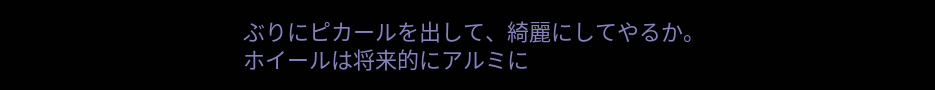ぶりにピカールを出して、綺麗にしてやるか。
ホイールは将来的にアルミに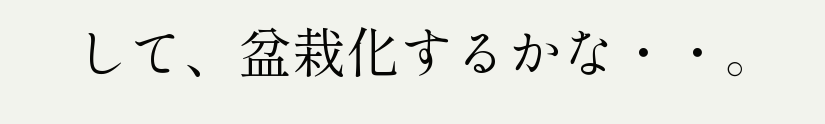して、盆栽化するかな・・。